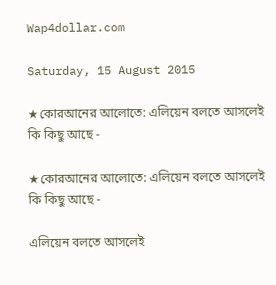Wap4dollar.com

Saturday, 15 August 2015

★কোরআনের আলোতে: এলিয়েন বলতে আসলেই কি কিছু আছে -

★কোরআনের আলোতে: এলিয়েন বলতে আসলেই কি কিছু আছে -

এলিয়েন বলতে আসলেই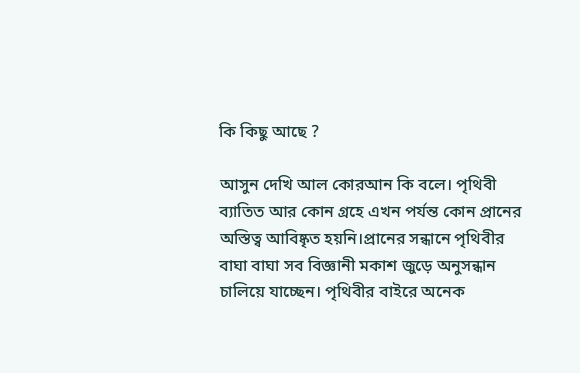কি কিছু আছে ?

আসুন দেখি আল কোরআন কি বলে। পৃথিবী ব্যাতিত আর কোন গ্রহে এখন পর্যন্ত কোন প্রানের অস্তিত্ব আবিষ্কৃত হয়নি।প্রানের সন্ধানে পৃথিবীর বাঘা বাঘা সব বিজ্ঞানী মকাশ জুড়ে অনুসন্ধান চালিয়ে যাচ্ছেন। পৃথিবীর বাইরে অনেক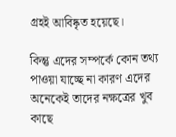গ্রহই আবিষ্কৃত হয়েছে।

কিন্তু এদের সম্পর্কে কোন তথ্য পাওয়া যাচ্ছে না কারণ এদের অনেকেই তাদের নক্ষত্রের খুব কাছে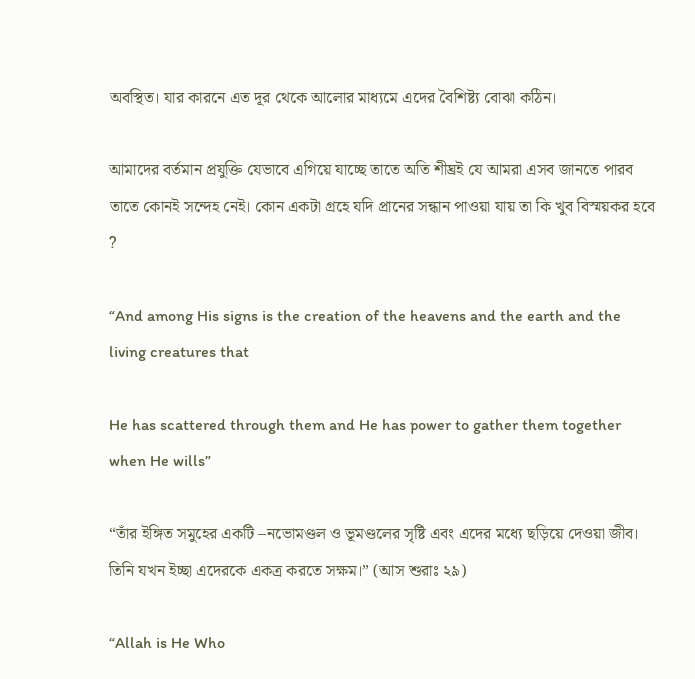অবস্থিত। যার কারনে এত দূর থেকে আলোর মাধ্যমে এদের বৈশিষ্ট্য বোঝা কঠিন।

আমাদের বর্তমান প্রযুক্তি যেভাবে এগিয়ে যাচ্ছে তাতে অতি শীঘ্রই যে আমরা এসব জানতে পারব তাতে কোনই সন্দেহ নেই। কোন একটা গ্রহে যদি প্রানের সন্ধান পাওয়া যায় তা কি খুব বিস্ময়কর হবে ?

“And among His signs is the creation of the heavens and the earth and the living creatures that

He has scattered through them and He has power to gather them together when He wills”

“তাঁর ইঙ্গিত সমুহের একটি –নভোমণ্ডল ও ভূমণ্ডলের সৃষ্টি এবং এদের মধ্যে ছড়িয়ে দেওয়া জীব। তিনি যখন ইচ্ছা এদেরকে একত্র করতে সক্ষম।” (আস শুরাঃ ২৯)

“Allah is He Who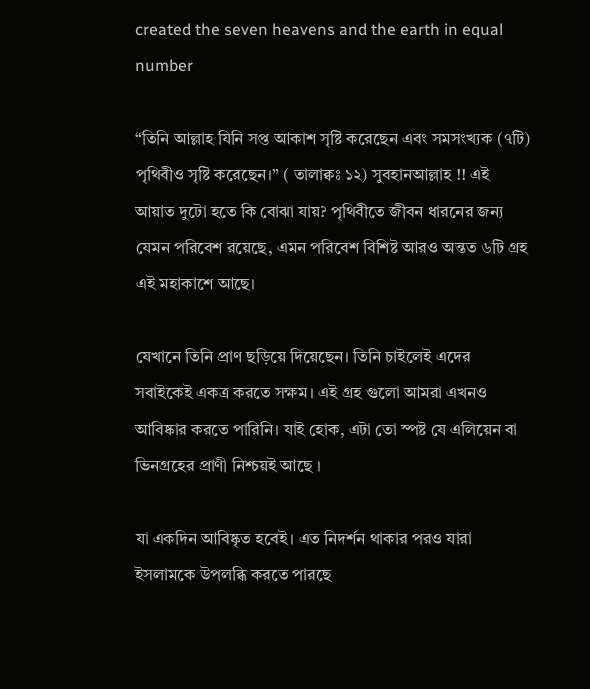created the seven heavens and the earth in equal number

“তিনি আল্লাহ যিনি সপ্ত আকাশ সৃষ্টি করেছেন এবং সমসংখ্যক (৭টি) পৃথিবীও সৃষ্টি করেছেন।” ( তালাক্বঃ ১২) সুবহানআল্লাহ !! এই আয়াত দুটো হতে কি বোঝা যায়? পৃথিবীতে জীবন ধারনের জন্য যেমন পরিবেশ রয়েছে, এমন পরিবেশ বিশিষ্ট আরও অন্তত ৬টি গ্রহ এই মহাকাশে আছে।

যেখানে তিনি প্রাণ ছড়িয়ে দিয়েছেন। তিনি চাইলেই এদের সবাইকেই একত্র করতে সক্ষম। এই গ্রহ গুলো আমরা এখনও আবিষ্কার করতে পারিনি। যাই হোক, এটা তো স্পষ্ট যে এলিয়েন বা ভিনগ্রহের প্রাণী নিশ্চয়ই আছে ।

যা একদিন আবিষ্কৃত হবেই। এত নিদর্শন থাকার পরও যারা ইসলামকে উপলব্ধি করতে পারছে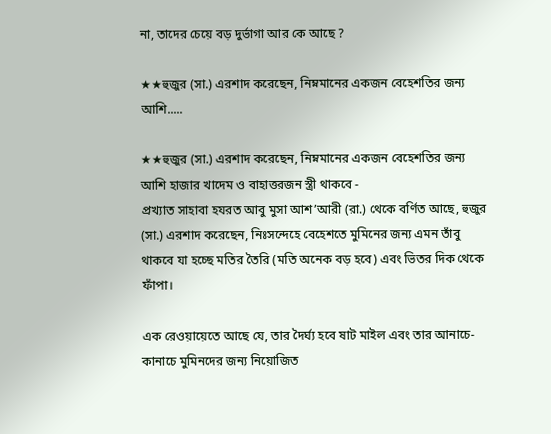না, তাদের চেয়ে বড় দুর্ভাগা আর কে আছে ?

★★হুজুর (সা.) এরশাদ করেছেন, নিম্নমানের একজন বেহেশতির জন্য আশি.....

★★হুজুর (সা.) এরশাদ করেছেন, নিম্নমানের একজন বেহেশতির জন্য আশি হাজার খাদেম ও বাহাত্তরজন স্ত্রী থাকবে -
প্রখ্যাত সাহাবা হযরত আবু মুসা আশ’আরী (রা.) থেকে বর্ণিত আছে, হুজুর (সা.) এরশাদ করেছেন, নিঃসন্দেহে বেহেশতে মুমিনের জন্য এমন তাঁবু থাকবে যা হচ্ছে মতির তৈরি (মতি অনেক বড় হবে) এবং ভিতর দিক থেকে ফাঁপা।

এক রেওয়ায়েতে আছে যে, তার দৈর্ঘ্য হবে ষাট মাইল এবং তার আনাচে-কানাচে মুমিনদের জন্য নিয়োজিত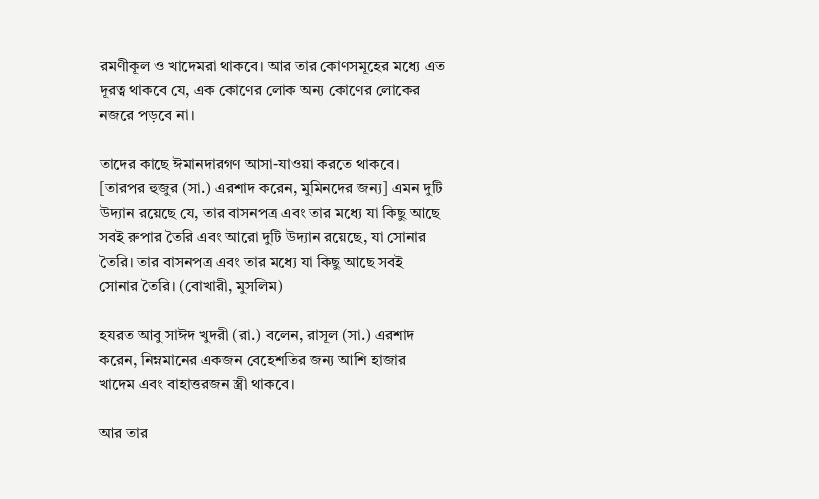রমণীকূল ও খাদেমরা থাকবে। আর তার কোণসমূহের মধ্যে এত দূরত্ব থাকবে যে, এক কোণের লোক অন্য কোণের লোকের নজরে পড়বে না।

তাদের কাছে ঈমানদারগণ আসা-যাওয়া করতে থাকবে। [তারপর হুজুর (সা.) এরশাদ করেন, মুমিনদের জন্য] এমন দুটি উদ্যান রয়েছে যে, তার বাসনপত্র এবং তার মধ্যে যা কিছু আছে সবই রুপার তৈরি এবং আরো দুটি উদ্যান রয়েছে, যা সোনার তৈরি। তার বাসনপত্র এবং তার মধ্যে যা কিছু আছে সবই সোনার তৈরি। (বোখারী, মুসলিম)

হযরত আবু সাঈদ খুদরী (রা.) বলেন, রাসূল (সা.) এরশাদ করেন, নিম্নমানের একজন বেহেশতির জন্য আশি হাজার খাদেম এবং বাহাত্তরজন স্ত্রী থাকবে।

আর তার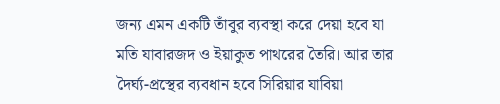জন্য এমন একটি তাঁবুর ব্যবস্থা করে দেয়া হবে যা মতি যাবারজদ ও ইয়াকুত পাথরের তৈরি। আর তার দৈর্ঘ্য-প্রস্থের ব্যবধান হবে সিরিয়ার যাবিয়া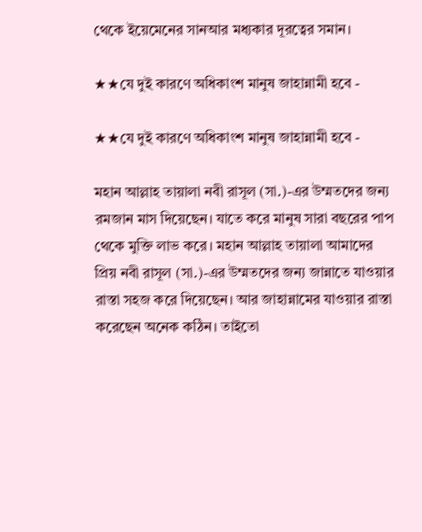থেকে ইয়েমেনের সানআর মধ্যকার দূরত্বের সমান।

★★যে দুই কারণে অধিকাংশ মানুষ জাহান্নামী হবে -

★★যে দুই কারণে অধিকাংশ মানুষ জাহান্নামী হবে -

মহান আল্লাহ তায়ালা নবী রাসূল (সা.)-এর উম্মতদের জন্য রমজান মাস দিয়েছেন। যাতে করে মানুষ সারা বছরের পাপ থেকে মুক্তি লাভ করে। মহান আল্লাহ তায়ালা আমাদের প্রিয় নবী রাসূল (সা.)-এর উম্মতদের জন্য জান্নাতে যাওয়ার রাস্তা সহজ করে দিয়েছেন। আর জাহান্নামের যাওয়ার রাস্তা করেছেন অনেক কঠিন। তাইতো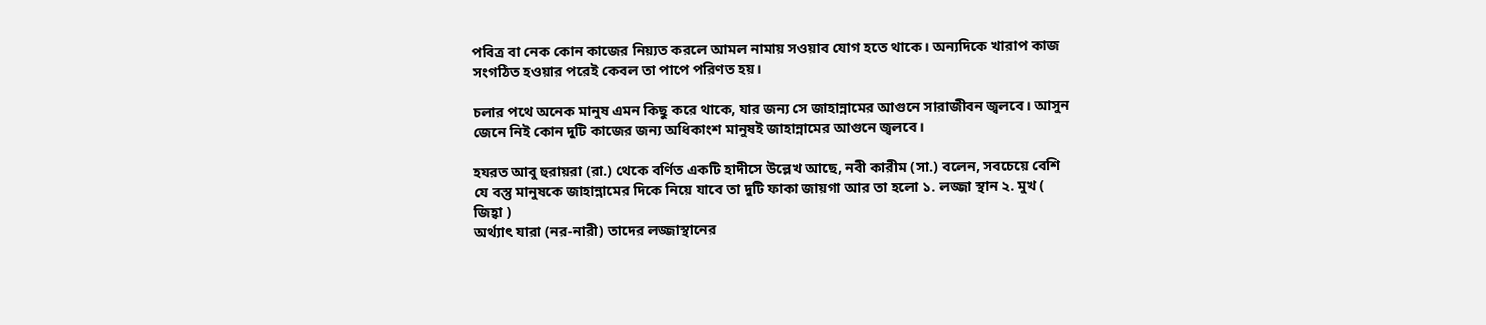পবিত্র বা নেক কোন কাজের নিয়্যত করলে আমল নামায় সওয়াব যোগ হতে থাকে। অন্যদিকে খারাপ কাজ সংগঠিত হওয়ার পরেই কেবল তা পাপে পরিণত হয়।

চলার পথে অনেক মানুষ এমন কিছু করে থাকে, যার জন্য সে জাহান্নামের আগুনে সারাজীবন জ্বলবে। আসুন জেনে নিই কোন দুটি কাজের জন্য অধিকাংশ মানুষই জাহান্নামের আগুনে জ্বলবে।

হযরত আবু হুরায়রা (রা.) থেকে বর্ণিত একটি হাদীসে উল্লেখ আছে, নবী কারীম (সা.) বলেন, সবচেয়ে বেশি যে বস্তু মানুষকে জাহান্নামের দিকে নিয়ে যাবে তা দুটি ফাকা জায়গা আর তা হলো ১. লজ্জা স্থান ২. মুখ ( জিহ্বা )
অর্থ্যাৎ যারা (নর-নারী) তাদের লজ্জাস্থানের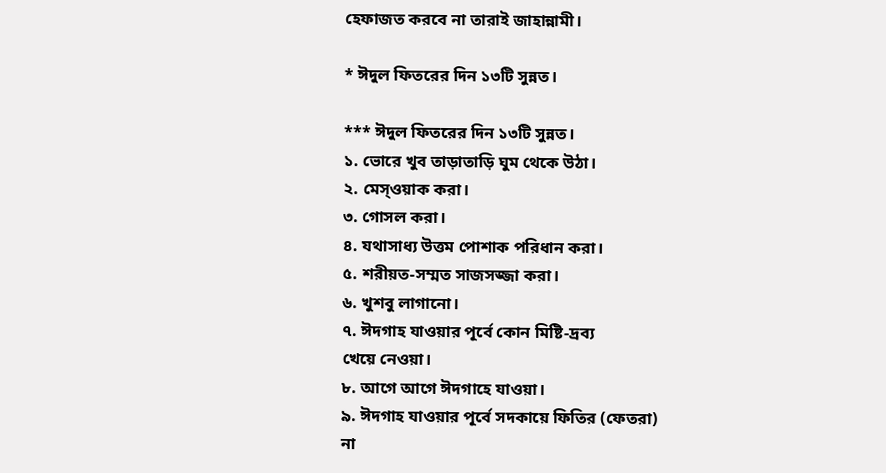হেফাজত করবে না তারাই জাহান্নামী।

* ঈদুল ফিতরের দিন ১৩টি সুন্নত।

*** ঈদুল ফিতরের দিন ১৩টি সুন্নত।
১. ভোরে খুব তাড়াতাড়ি ঘুম থেকে উঠা।
২. মেস্ওয়াক করা।
৩. গোসল করা।
৪. যথাসাধ্য উত্তম পোশাক পরিধান করা।
৫. শরীয়ত-সম্মত সাজসজ্জা করা।
৬. খুশবু লাগানো।
৭. ঈদগাহ যাওয়ার পূর্বে কোন মিষ্টি-দ্রব্য
খেয়ে নেওয়া।
৮. আগে আগে ঈদগাহে যাওয়া।
৯. ঈদগাহ যাওয়ার পূর্বে সদকায়ে ফিতির (ফেতরা)
না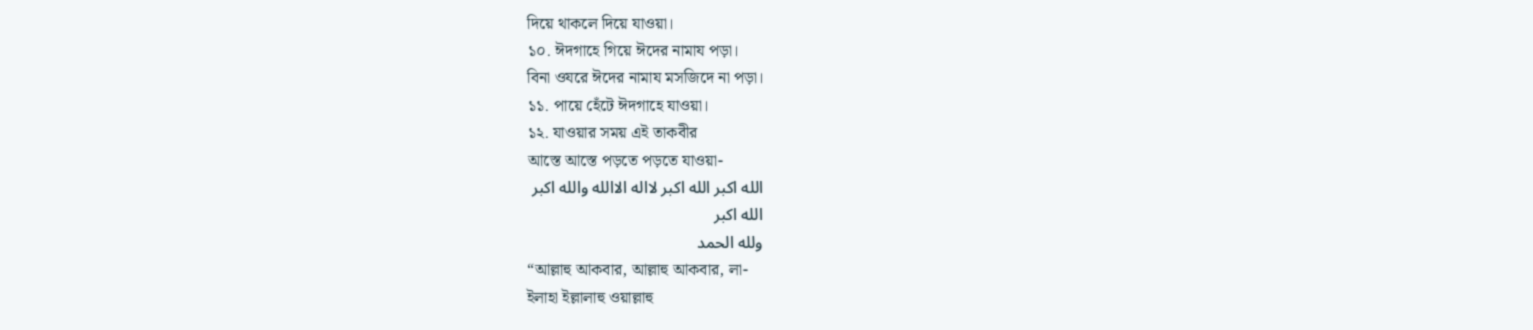দিয়ে থাকলে দিয়ে যাওয়া।
১০. ঈদগাহে গিয়ে ঈদের নামায পড়া।
বিনা ওযরে ঈদের নামায মসজিদে না পড়া।
১১. পায়ে হেঁটে ঈদগাহে যাওয়া।
১২. যাওয়ার সময় এই তাকবীর
আস্তে আস্তে পড়তে পড়তে যাওয়া-
الله اكبر الله اكبر لااله الاالله والله اكبر
الله اكبر
ولله الحمد
“আল্লাহু আকবার, আল্লাহু আকবার, লা-
ইলাহা ইল্লালাহু ওয়াল্লাহু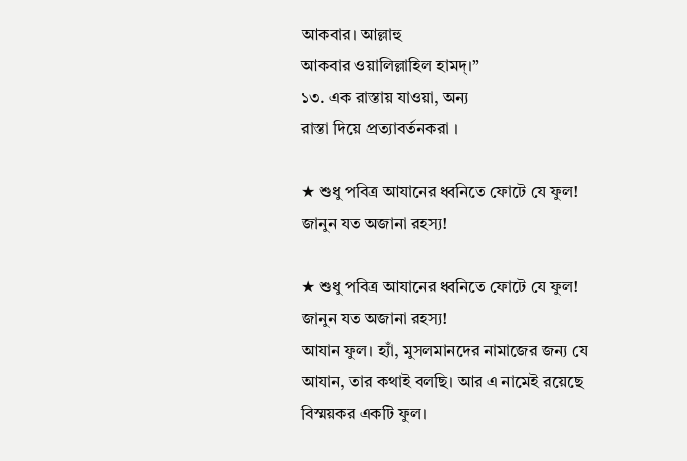আকবার। আল্লাহু
আকবার ওয়ালিল্লাহিল হামদ্।”
১৩. এক রাস্তায় যাওয়া, অন্য
রাস্তা দিয়ে প্রত্যাবর্তনকরা ।

★ শুধু পবিত্র আযানের ধ্বনিতে ফোটে যে ফুল! জানুন যত অজানা রহস্য!

★ শুধু পবিত্র আযানের ধ্বনিতে ফোটে যে ফুল! জানুন যত অজানা রহস্য!
আযান ফুল। হ্যাঁ, মুসলমানদের নামাজের জন্য যে আযান, তার কথাই বলছি। আর এ নামেই রয়েছে বিস্ময়কর একটি ফুল।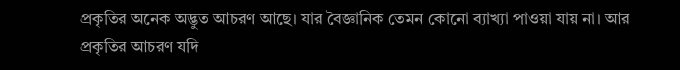প্রকৃতির অনেক অদ্ভুত আচরণ আছে। যার বৈজ্ঞানিক তেমন কোনো ব্যাখ্যা পাওয়া যায় না। আর প্রকৃতির আচরণ যদি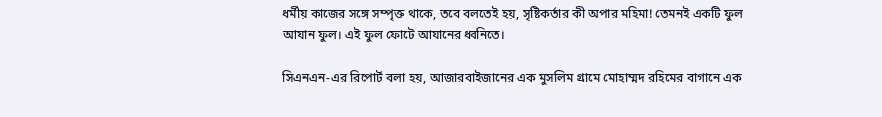ধর্মীয় কাজের সঙ্গে সম্পৃক্ত থাকে, তবে বলতেই হয়, সৃষ্টিকর্তার কী অপার মহিমা! তেমনই একটি ফুল আযান ফুল। এই ফুল ফোটে আযানের ধ্বনিতে।

সিএনএন-এর রিপোর্ট বলা হয়, আজারবাইজানের এক মুসলিম গ্রামে মোহাম্মদ রহিমের বাগানে এক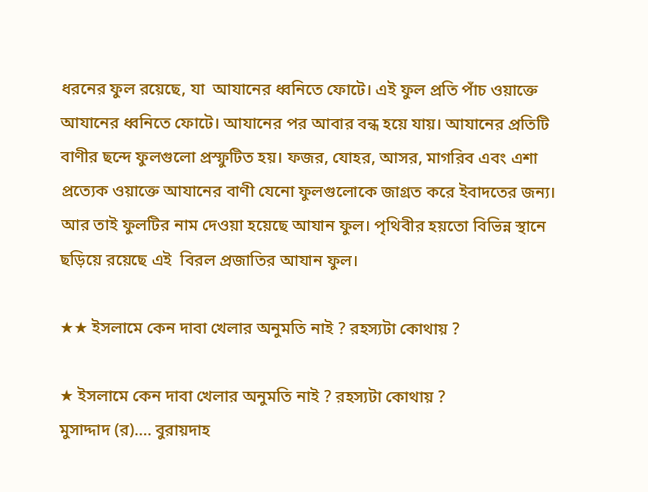ধরনের ফুল রয়েছে, যা  আযানের ধ্বনিতে ফোটে। এই ফুল প্রতি পাঁচ ওয়াক্তে আযানের ধ্বনিতে ফোটে। আযানের পর আবার বন্ধ হয়ে যায়। আযানের প্রতিটি বাণীর ছন্দে ফুলগুলো প্রস্ফুটিত হয়। ফজর, যোহর, আসর, মাগরিব এবং এশা প্রত্যেক ওয়াক্তে আযানের বাণী যেনো ফুলগুলোকে জাগ্রত করে ইবাদতের জন্য। আর তাই ফুলটির নাম দেওয়া হয়েছে আযান ফুল। পৃথিবীর হয়তো বিভিন্ন স্থানে ছড়িয়ে রয়েছে এই  বিরল প্রজাতির আযান ফুল।

★★ ইসলামে কেন দাবা খেলার অনুমতি নাই ? রহস্যটা কোথায় ?

★ ইসলামে কেন দাবা খেলার অনুমতি নাই ? রহস্যটা কোথায় ?
মুসাদ্দাদ (র)…. বুরায়দাহ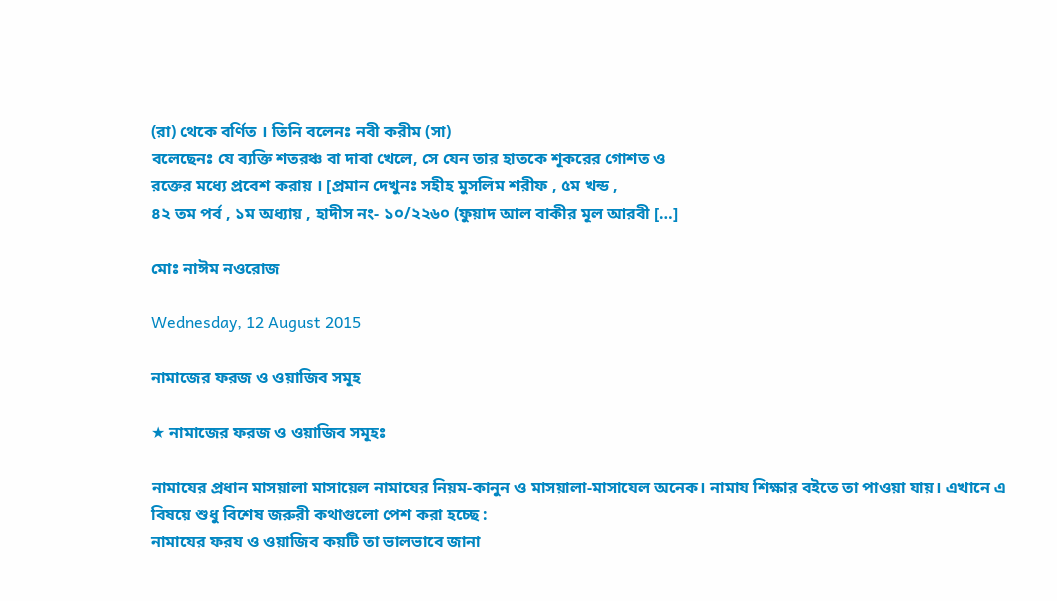(রা) থেকে বর্ণিত । তিনি বলেনঃ নবী করীম (সা)
বলেছেনঃ যে ব্যক্তি শতরঞ্চ বা দাবা খেলে, সে যেন তার হাতকে শূকরের গোশত ও
রক্তের মধ্যে প্রবেশ করায় । [প্রমান দেখুনঃ সহীহ মুসলিম শরীফ , ৫ম খন্ড ,
৪২ তম পর্ব , ১ম অধ্যায় , হাদীস নং- ১০/২২৬০ (ফুয়াদ আল বাকীর মূল আরবী […]

মোঃ নাঈম নওরোজ

Wednesday, 12 August 2015

নামাজের ফরজ ও ওয়াজিব সমূহ

★ নামাজের ফরজ ও ওয়াজিব সমূহঃ

নামাযের প্রধান মাসয়ালা মাসায়েল নামাযের নিয়ম-কানুন ও মাসয়ালা-মাসাযেল অনেক। নামায শিক্ষার বইতে তা পাওয়া যায়। এখানে এ বিষয়ে শুধু বিশেষ জরুরী কথাগুলো পেশ করা হচ্ছে :
নামাযের ফরয ও ওয়াজিব কয়টি তা ভালভাবে জানা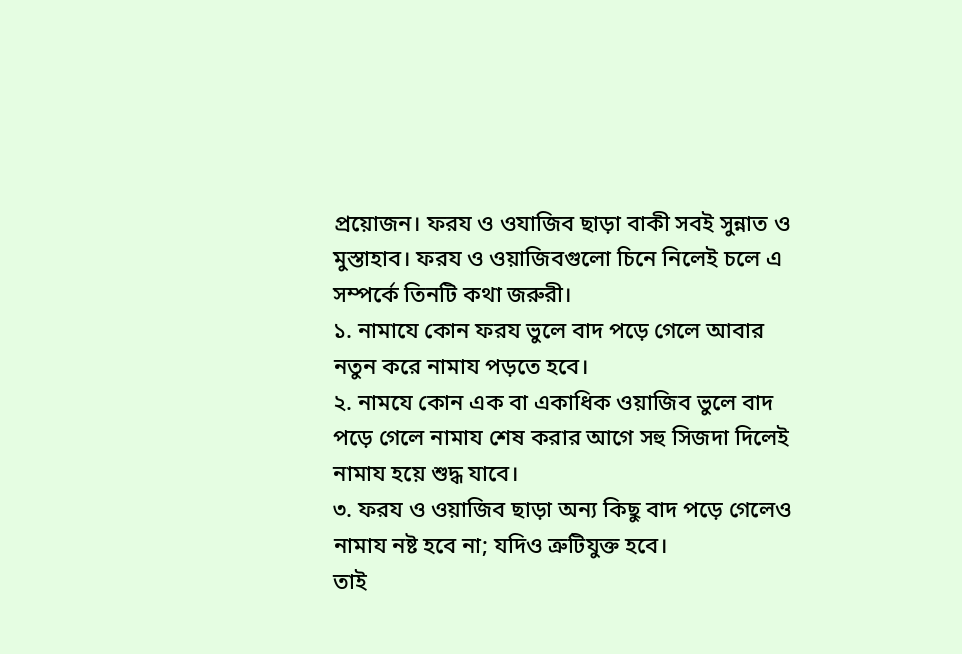প্রয়োজন। ফরয ও ওযাজিব ছাড়া বাকী সবই সুন্নাত ও মুস্তাহাব। ফরয ও ওয়াজিবগুলো চিনে নিলেই চলে এ সম্পর্কে তিনটি কথা জরুরী।
১. নামাযে কোন ফরয ভুলে বাদ পড়ে গেলে আবার নতুন করে নামায পড়তে হবে।
২. নামযে কোন এক বা একাধিক ওয়াজিব ভুলে বাদ পড়ে গেলে নামায শেষ করার আগে সহু সিজদা দিলেই নামায হয়ে শুদ্ধ যাবে।
৩. ফরয ও ওয়াজিব ছাড়া অন্য কিছু বাদ পড়ে গেলেও নামায নষ্ট হবে না; যদিও ত্রুটিযুক্ত হবে।
তাই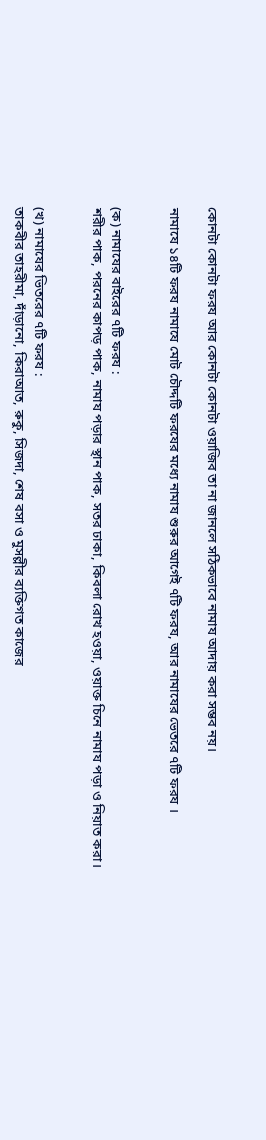কোনটা কোনটা ফরয আর কোনটা কোনটা ওয়াজিব তা না জানলে সঠিকভাবে নামায আদায় করা সম্ভব নয়।

নামাযে ১৪টি ফরয নামাযে মোট চৌদ্দটি ফরযের মধ্যে নামায শুরুর আগেই ৭টি ফরয, আর নামাযের ভেতরে ৭টি ফরয ।


(ক) নামাযের বাইরের ৭টি ফরয :
শরীর পাক, পরনের কাপড় পাক, নামায পড়ার স্থান পাক, সতর ঢাকা, কিবলা রোখ হওয়া, ওয়াক্ত চিনে নামায পড়া ও নিয়াত করা।


(খ) নামাযের ভিতরের ৭টি ফরয :
তাকবীর তাহরীমা, দাঁড়ানো, কিরাআত, রুকু, সিজদা, শেষ বসা ও মুসল্লীর ব্যক্তিগত কাজের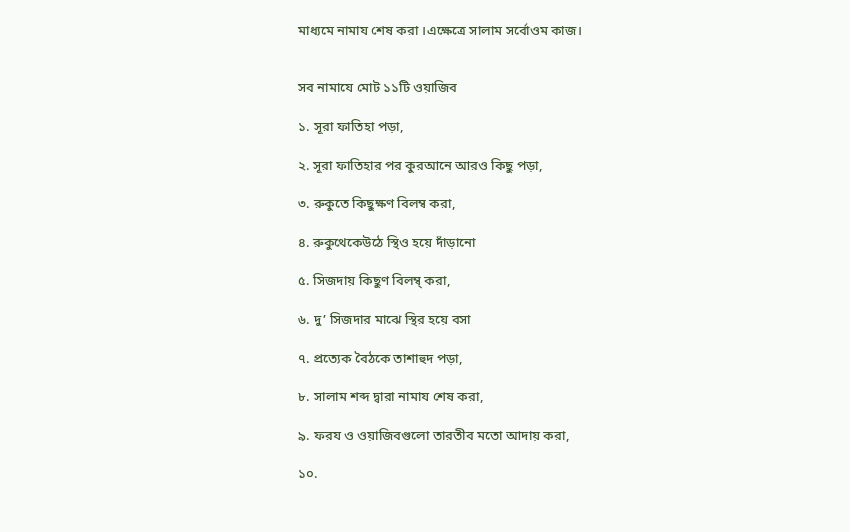মাধ্যমে নামায শেষ করা ।এক্ষেত্রে সালাম সর্বোওম কাজ।


সব নামাযে মোট ১১টি ওয়াজিব

১. সূরা ফাতিহা পড়া,

২. সূরা ফাতিহার পর কুরআনে আরও কিছু পড়া,

৩. রুকুতে কিছুক্ষণ বিলম্ব করা,

৪. রুকুথেকেউঠে স্থিও হয়ে দাঁড়ানো

৫. সিজদায় কিছুণ বিলম্ব্ করা,

৬. দু’ সিজদার মাঝে স্থির হয়ে বসা

৭. প্রত্যেক বৈঠকে তাশাহুদ পড়া,

৮. সালাম শব্দ দ্বারা নামায শেষ করা,

৯. ফরয ও ওয়াজিবগুলো তারতীব মতো আদায় করা,

১০.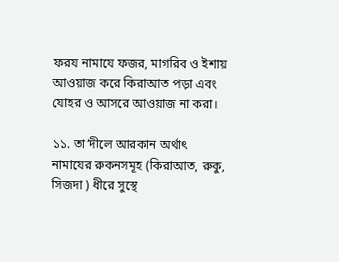ফরয নামাযে ফজর, মাগরিব ও ইশায় আওয়াজ করে কিরাআত পড়া এবং যোহর ও আসরে আওয়াজ না করা।

১১. তা’দীলে আরকান অর্থাৎ নামাযের রুকনসমূহ (কিরাআত, রুকু, সিজদা ) ধীরে সুস্থে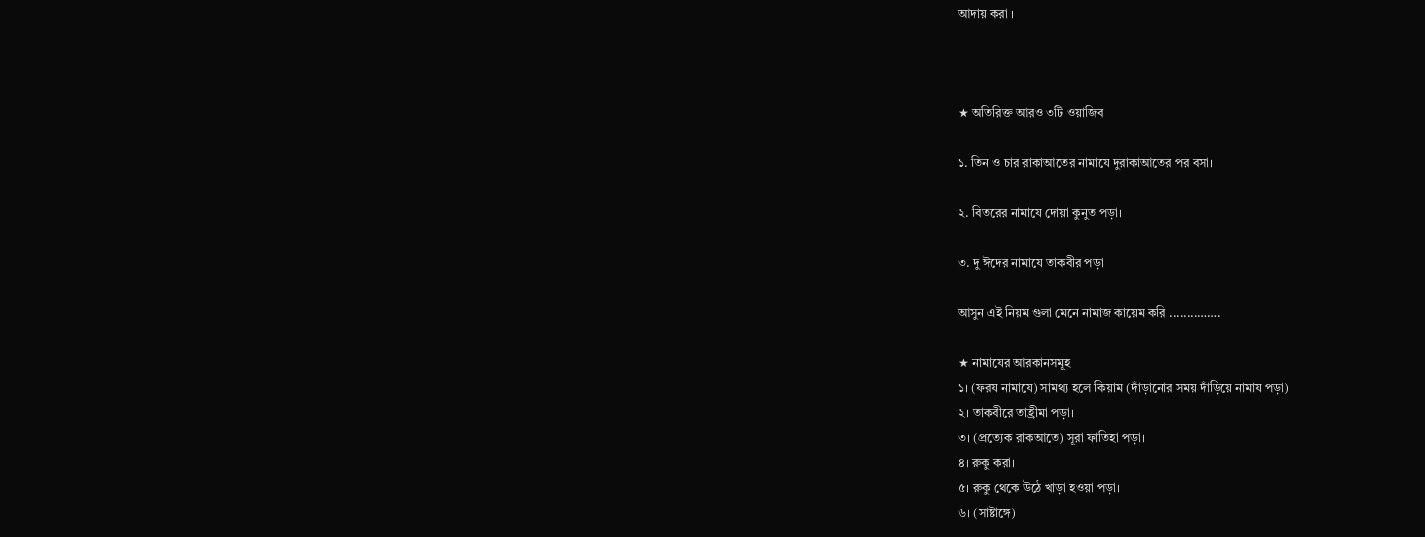আদায় করা ।



★ অতিরিক্ত আরও ৩টি ওয়াজিব

১. তিন ও চার রাকাআতের নামাযে দুরাকাআতের পর বসা।

২. বিতরের নামাযে দোয়া কুনুত পড়া।

৩. দু ঈদের নামাযে তাকবীর পড়া

আসুন এই নিয়ম গুলা মেনে নামাজ কায়েম করি ........…….

★ নামাযের আরকানসমূহ
১। (ফরয নামাযে) সামথ্য হলে কিয়াম (দাঁড়ানোর সময় দাঁড়িয়ে নামায পড়া)
২। তাকবীরে তাহ্রীমা পড়া।
৩। (প্রত্যেক রাকআতে) সূরা ফাতিহা পড়া।
৪। রুকু করা।
৫। রুকু থেকে উঠে খাড়া হওয়া পড়া।
৬। (সাষ্টাঙ্গে)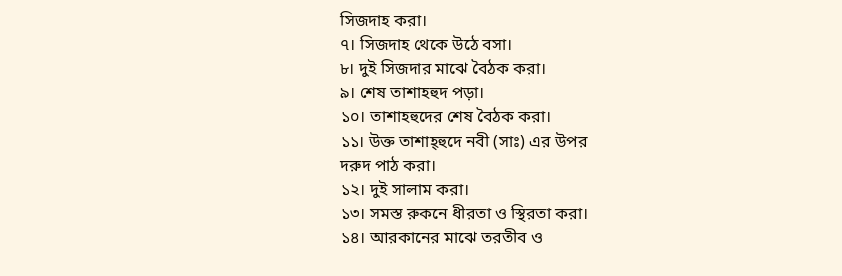সিজদাহ করা।
৭। সিজদাহ থেকে উঠে বসা।
৮। দুই সিজদার মাঝে বৈঠক করা।
৯। শেষ তাশাহহুদ পড়া।
১০। তাশাহহুদের শেষ বৈঠক করা।
১১। উক্ত তাশাহ্হুদে নবী (সাঃ) এর উপর
দরুদ পাঠ করা।
১২। দুই সালাম করা।
১৩। সমস্ত রুকনে ধীরতা ও স্থিরতা করা।
১৪। আরকানের মাঝে তরতীব ও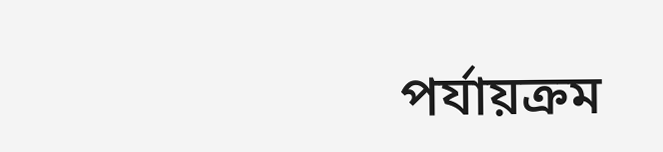পর্যায়ক্রম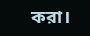করা।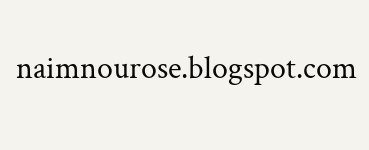naimnourose.blogspot.com